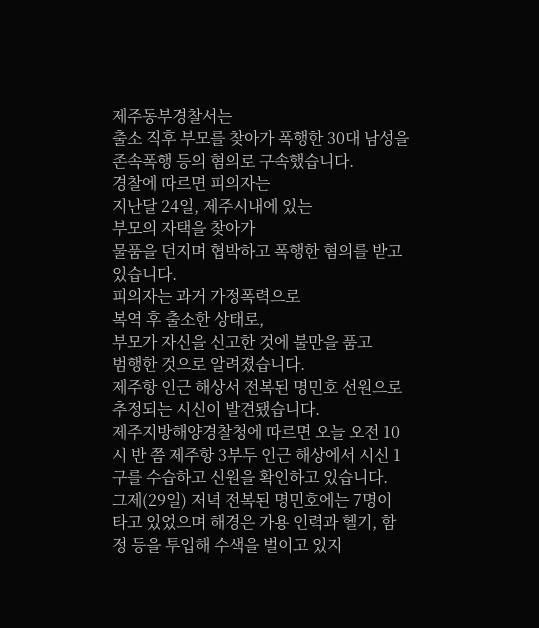제주동부경찰서는
출소 직후 부모를 찾아가 폭행한 30대 남성을
존속폭행 등의 혐의로 구속했습니다.
경찰에 따르면 피의자는
지난달 24일, 제주시내에 있는
부모의 자택을 찾아가
물품을 던지며 협박하고 폭행한 혐의를 받고 있습니다.
피의자는 과거 가정폭력으로
복역 후 출소한 상태로,
부모가 자신을 신고한 것에 불만을 품고
범행한 것으로 알려졌습니다.
제주항 인근 해상서 전복된 명민호 선원으로 추정되는 시신이 발견됐습니다.
제주지방해양경찰청에 따르면 오늘 오전 10시 반 쯤 제주항 3부두 인근 해상에서 시신 1구를 수습하고 신원을 확인하고 있습니다.
그제(29일) 저녁 전복된 명민호에는 7명이 타고 있었으며 해경은 가용 인력과 헬기, 함정 등을 투입해 수색을 벌이고 있지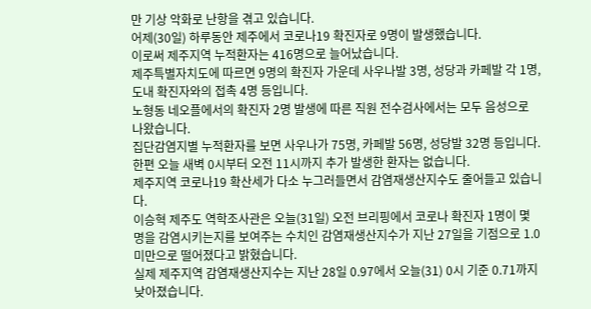만 기상 악화로 난항을 겪고 있습니다.
어제(30일) 하루동안 제주에서 코로나19 확진자로 9명이 발생했습니다.
이로써 제주지역 누적환자는 416명으로 늘어났습니다.
제주특별자치도에 따르면 9명의 확진자 가운데 사우나발 3명, 성당과 카페발 각 1명, 도내 확진자와의 접촉 4명 등입니다.
노형동 네오플에서의 확진자 2명 발생에 따른 직원 전수검사에서는 모두 음성으로 나왔습니다.
집단감염지별 누적환자를 보면 사우나가 75명, 카페발 56명, 성당발 32명 등입니다.
한편 오늘 새벽 0시부터 오전 11시까지 추가 발생한 환자는 없습니다.
제주지역 코로나19 확산세가 다소 누그러들면서 감염재생산지수도 줄어들고 있습니다.
이승혁 제주도 역학조사관은 오늘(31일) 오전 브리핑에서 코로나 확진자 1명이 몇 명을 감염시키는지를 보여주는 수치인 감염재생산지수가 지난 27일을 기점으로 1.0 미만으로 떨어졌다고 밝혔습니다.
실제 제주지역 감염재생산지수는 지난 28일 0.97에서 오늘(31) 0시 기준 0.71까지 낮아졌습니다.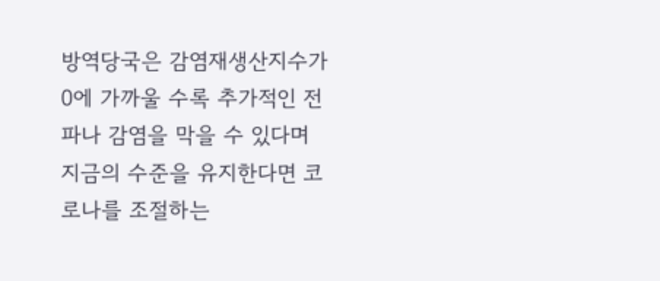방역당국은 감염재생산지수가 0에 가까울 수록 추가적인 전파나 감염을 막을 수 있다며 지금의 수준을 유지한다면 코로나를 조절하는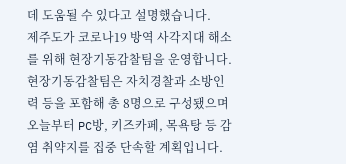데 도움될 수 있다고 설명했습니다.
제주도가 코로나19 방역 사각지대 해소를 위해 현장기동감찰팀을 운영합니다.
현장기동감찰팀은 자치경찰과 소방인력 등을 포함해 총 8명으로 구성됐으며 오늘부터 PC방, 키즈카페, 목욕탕 등 감염 취약지를 집중 단속할 계획입니다.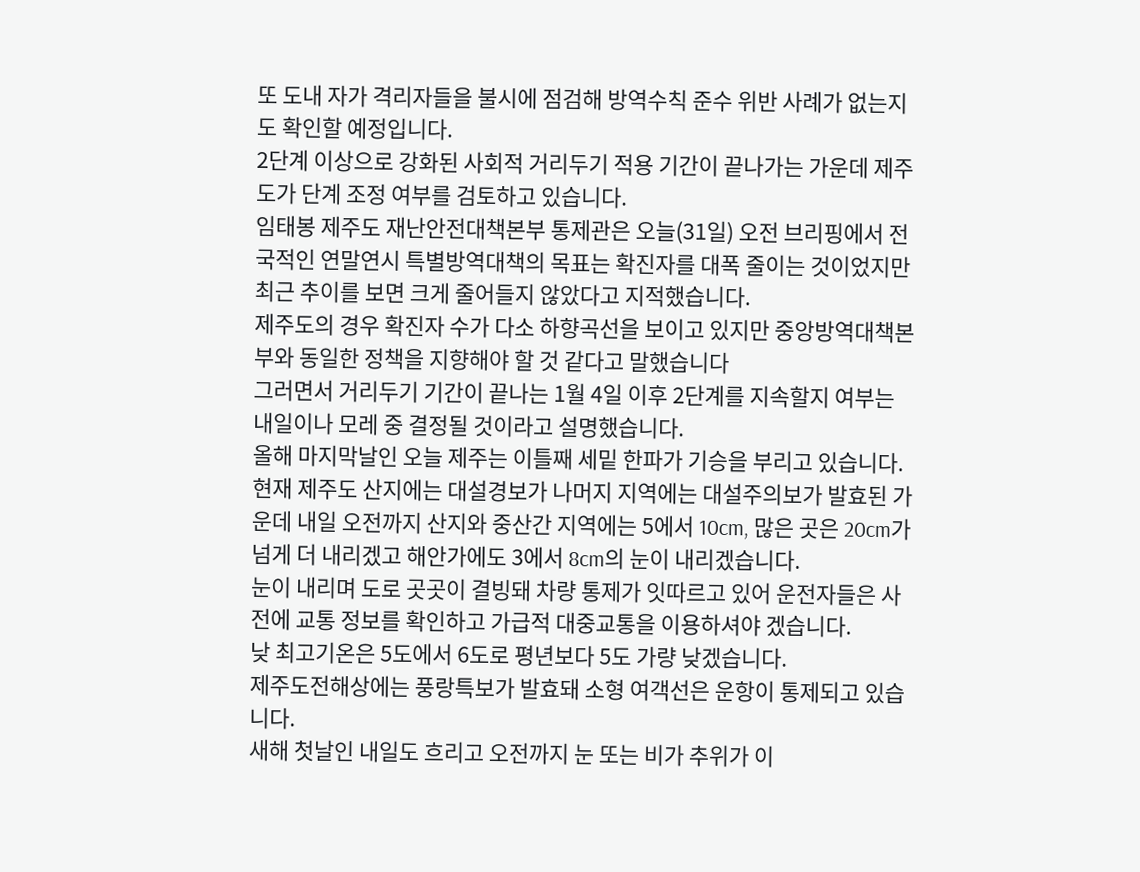또 도내 자가 격리자들을 불시에 점검해 방역수칙 준수 위반 사례가 없는지도 확인할 예정입니다.
2단계 이상으로 강화된 사회적 거리두기 적용 기간이 끝나가는 가운데 제주도가 단계 조정 여부를 검토하고 있습니다.
임태봉 제주도 재난안전대책본부 통제관은 오늘(31일) 오전 브리핑에서 전국적인 연말연시 특별방역대책의 목표는 확진자를 대폭 줄이는 것이었지만 최근 추이를 보면 크게 줄어들지 않았다고 지적했습니다.
제주도의 경우 확진자 수가 다소 하향곡선을 보이고 있지만 중앙방역대책본부와 동일한 정책을 지향해야 할 것 같다고 말했습니다
그러면서 거리두기 기간이 끝나는 1월 4일 이후 2단계를 지속할지 여부는 내일이나 모레 중 결정될 것이라고 설명했습니다.
올해 마지막날인 오늘 제주는 이틀째 세밑 한파가 기승을 부리고 있습니다.
현재 제주도 산지에는 대설경보가 나머지 지역에는 대설주의보가 발효된 가운데 내일 오전까지 산지와 중산간 지역에는 5에서 10cm, 많은 곳은 20cm가 넘게 더 내리겠고 해안가에도 3에서 8cm의 눈이 내리겠습니다.
눈이 내리며 도로 곳곳이 결빙돼 차량 통제가 잇따르고 있어 운전자들은 사전에 교통 정보를 확인하고 가급적 대중교통을 이용하셔야 겠습니다.
낮 최고기온은 5도에서 6도로 평년보다 5도 가량 낮겠습니다.
제주도전해상에는 풍랑특보가 발효돼 소형 여객선은 운항이 통제되고 있습니다.
새해 첫날인 내일도 흐리고 오전까지 눈 또는 비가 추위가 이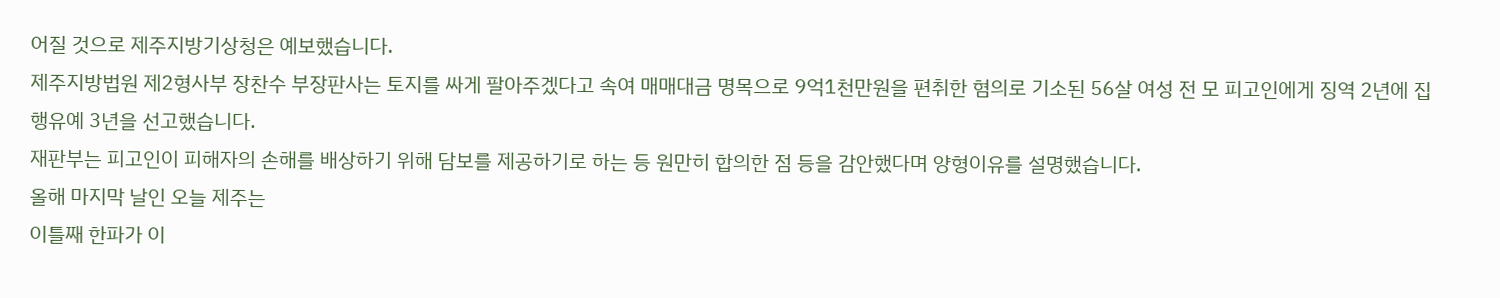어질 것으로 제주지방기상청은 예보했습니다.
제주지방법원 제2형사부 장찬수 부장판사는 토지를 싸게 팔아주겠다고 속여 매매대금 명목으로 9억1천만원을 편취한 혐의로 기소된 56살 여성 전 모 피고인에게 징역 2년에 집행유예 3년을 선고했습니다.
재판부는 피고인이 피해자의 손해를 배상하기 위해 담보를 제공하기로 하는 등 원만히 합의한 점 등을 감안했다며 양형이유를 설명했습니다.
올해 마지막 날인 오늘 제주는
이틀째 한파가 이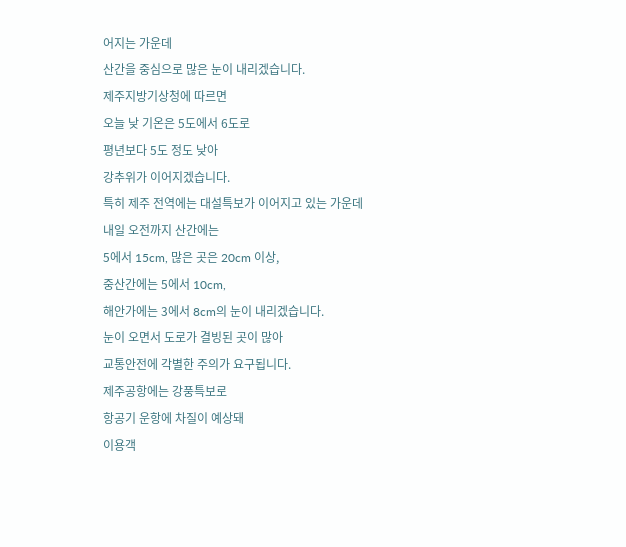어지는 가운데
산간을 중심으로 많은 눈이 내리겠습니다.
제주지방기상청에 따르면
오늘 낮 기온은 5도에서 6도로
평년보다 5도 정도 낮아
강추위가 이어지겠습니다.
특히 제주 전역에는 대설특보가 이어지고 있는 가운데
내일 오전까지 산간에는
5에서 15cm, 많은 곳은 20cm 이상,
중산간에는 5에서 10cm,
해안가에는 3에서 8cm의 눈이 내리겠습니다.
눈이 오면서 도로가 결빙된 곳이 많아
교통안전에 각별한 주의가 요구됩니다.
제주공항에는 강풍특보로
항공기 운항에 차질이 예상돼
이용객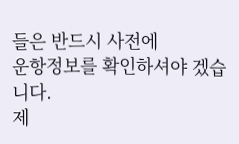들은 반드시 사전에
운항정보를 확인하셔야 겠습니다.
제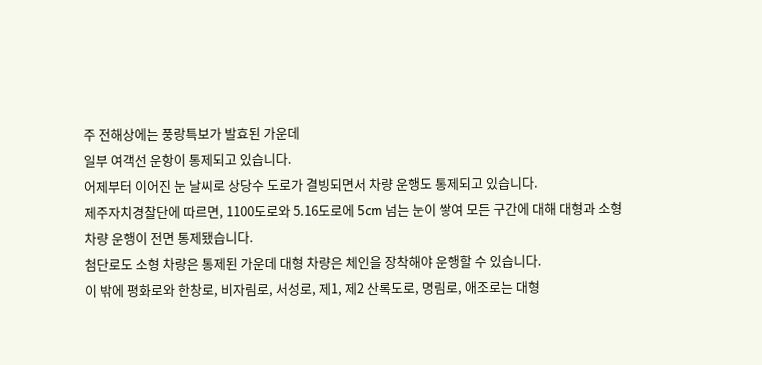주 전해상에는 풍랑특보가 발효된 가운데
일부 여객선 운항이 통제되고 있습니다.
어제부터 이어진 눈 날씨로 상당수 도로가 결빙되면서 차량 운행도 통제되고 있습니다.
제주자치경찰단에 따르면, 1100도로와 5.16도로에 5cm 넘는 눈이 쌓여 모든 구간에 대해 대형과 소형차량 운행이 전면 통제됐습니다.
첨단로도 소형 차량은 통제된 가운데 대형 차량은 체인을 장착해야 운행할 수 있습니다.
이 밖에 평화로와 한창로, 비자림로, 서성로, 제1, 제2 산록도로, 명림로, 애조로는 대형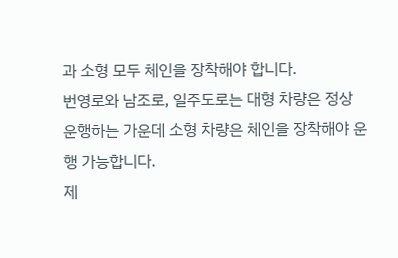과 소형 모두 체인을 장착해야 합니다.
번영로와 남조로, 일주도로는 대형 차량은 정상 운행하는 가운데 소형 차량은 체인을 장착해야 운행 가능합니다.
제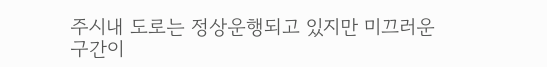주시내 도로는 정상운행되고 있지만 미끄러운 구간이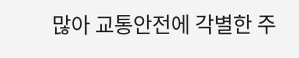많아 교통안전에 각별한 주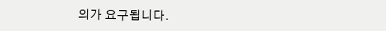의가 요구됩니다.